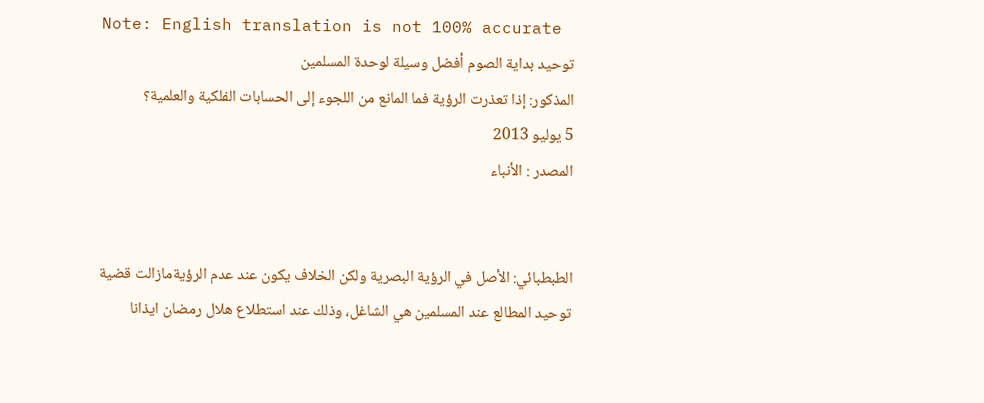Note: English translation is not 100% accurate
توحيد بداية الصوم أفضل وسيلة لوحدة المسلمين
المذكور: إذا تعذرت الرؤية فما المانع من اللجوء إلى الحسابات الفلكية والعلمية؟
5 يوليو 2013
المصدر : الأنباء


الطبطبائي: الأصل في الرؤية البصرية ولكن الخلاف يكون عند عدم الرؤيةمازالت قضية توحيد المطالع عند المسلمين هي الشاغل، وذلك عند استطلاع هلال رمضان ايذانا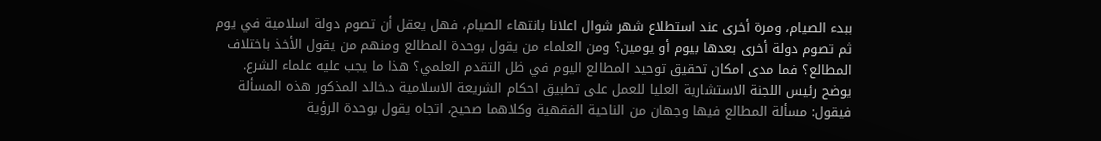ببدء الصيام، ومرة أخرى عند استطلاع شهر شوال اعلانا بانتهاء الصيام، فهل يعقل أن تصوم دولة اسلامية في يوم ثم تصوم دولة أخرى بعدها بيوم أو يومين؟ ومن العلماء من يقول بوحدة المطالع ومنهم من يقول الأخذ باختلاف المطالع؟ فما مدى امكان تحقيق توحيد المطالع اليوم في ظل التقدم العلمي؟ هذا ما يجب عليه علماء الشرع.
يوضح رئيس اللجنة الاستشارية العليا للعمل على تطبيق احكام الشريعة الاسلامية د.خالد المذكور هذه المسألة فيقول: مسألة المطالع فيها وجهان من الناحية الفقهية وكلاهما صحيح، اتجاه يقول بوحدة الرؤية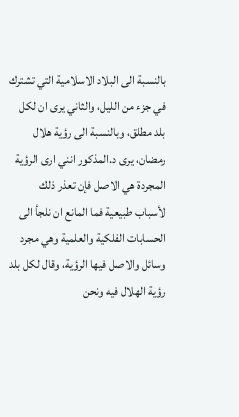بالنسبة الى البلاد الاسلامية التي تشترك في جزء من الليل، والثاني يرى ان لكل بلد مطلق، وبالنسبة الى رؤية هلال رمضان، يرى د.المذكور انني ارى الرؤية المجردة هي الاصل فإن تعذر ذلك لأسباب طبيعية فما المانع ان نلجأ الى الحسابات الفلكية والعلمية وهي مجرد وسائل والاصل فيها الرؤية، وقال لكل بلد رؤية الهلال فيه ونحن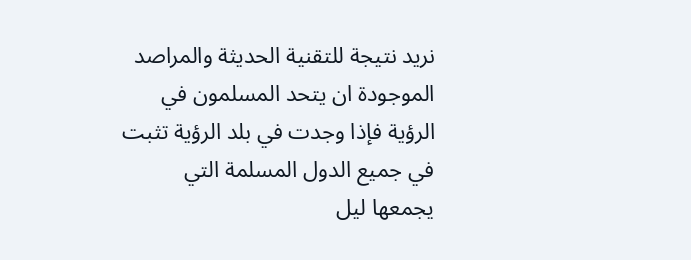نريد نتيجة للتقنية الحديثة والمراصد الموجودة ان يتحد المسلمون في الرؤية فإذا وجدت في بلد الرؤية تثبت في جميع الدول المسلمة التي يجمعها ليل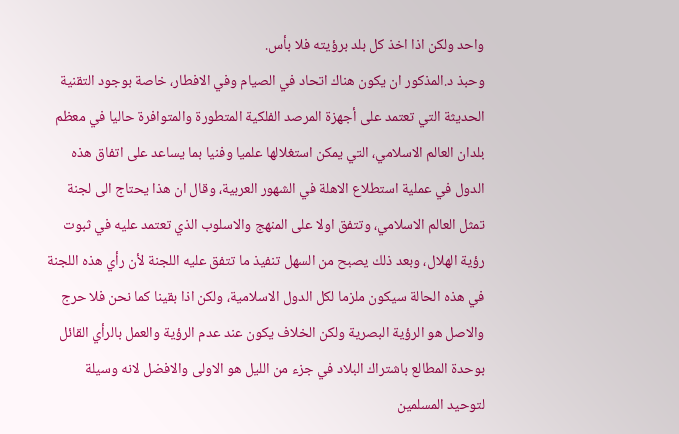واحد ولكن اذا اخذ كل بلد برؤيته فلا بأس.
وحبذ د.المذكور ان يكون هناك اتحاد في الصيام وفي الافطار، خاصة بوجود التقنية الحديثة التي تعتمد على أجهزة المرصد الفلكية المتطورة والمتوافرة حاليا في معظم بلدان العالم الاسلامي، التي يمكن استغلالها علميا وفنيا بما يساعد على اتفاق هذه الدول في عملية استطلاع الاهلة في الشهور العربية، وقال ان هذا يحتاج الى لجنة تمثل العالم الاسلامي، وتتفق اولا على المنهج والاسلوب الذي تعتمد عليه في ثبوت رؤية الهلال، وبعد ذلك يصبح من السهل تنفيذ ما تتفق عليه اللجنة لأن رأي هذه اللجنة في هذه الحالة سيكون ملزما لكل الدول الاسلامية، ولكن اذا بقينا كما نحن فلا حرج والاصل هو الرؤية البصرية ولكن الخلاف يكون عند عدم الرؤية والعمل بالرأي القائل بوحدة المطالع باشتراك البلاد في جزء من الليل هو الاولى والافضل لانه وسيلة لتوحيد المسلمين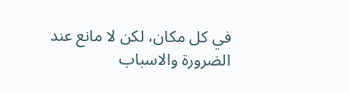في كل مكان، لكن لا مانع عند الضرورة والاسباب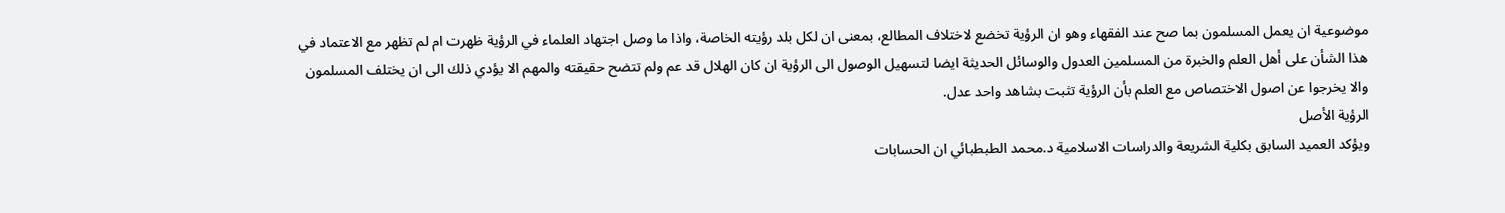موضوعية ان يعمل المسلمون بما صح عند الفقهاء وهو ان الرؤية تخضع لاختلاف المطالع، بمعنى ان لكل بلد رؤيته الخاصة، واذا ما وصل اجتهاد العلماء في الرؤية ظهرت ام لم تظهر مع الاعتماد في هذا الشأن على أهل العلم والخبرة من المسلمين العدول والوسائل الحديثة ايضا لتسهيل الوصول الى الرؤية ان كان الهلال قد عم ولم تتضح حقيقته والمهم الا يؤدي ذلك الى ان يختلف المسلمون والا يخرجوا عن اصول الاختصاص مع العلم بأن الرؤية تثبت بشاهد واحد عدل.
الرؤية الأصل
ويؤكد العميد السابق بكلية الشريعة والدراسات الاسلامية د.محمد الطبطبائي ان الحسابات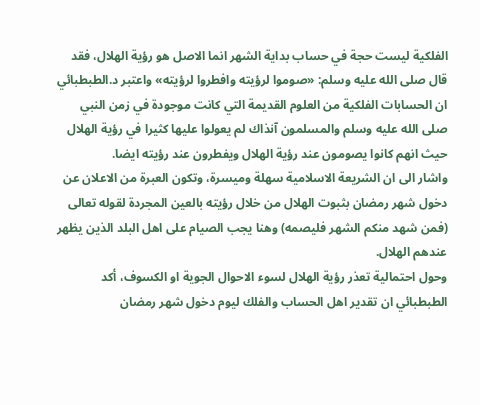الفلكية ليست حجة في حساب بداية الشهر انما الاصل هو رؤية الهلال، فقد قال صلى الله عليه وسلم: «صوموا لرؤيته وافطروا لرؤيته» واعتبر د.الطبطبائي ان الحسابات الفلكية من العلوم القديمة التي كانت موجودة في زمن النبي صلى الله عليه وسلم والمسلمون آنذاك لم يعولوا عليها كثيرا في رؤية الهلال حيث انهم كانوا يصومون عند رؤية الهلال ويفطرون عند رؤيته ايضا.
واشار الى ان الشريعة الاسلامية سهلة وميسرة، وتكون العبرة من الاعلان عن دخول شهر رمضان بثبوت الهلال من خلال رؤيته بالعين المجردة لقوله تعالى (فمن شهد منكم الشهر فليصمه) وهنا يجب الصيام على اهل البلد الذين يظهر عندهم الهلال.
وحول احتمالية تعذر رؤية الهلال لسوء الاحوال الجوية او الكسوف، أكد الطبطبائي ان تقدير اهل الحساب والفلك ليوم دخول شهر رمضان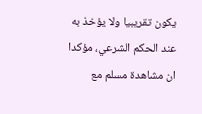يكون تقريبيا ولا يؤخذ به عند الحكم الشرعي، مؤكدا ان مشاهدة مسلم مع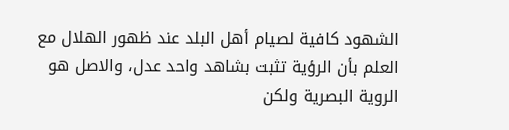الشهود كافية لصيام أهل البلد عند ظهور الهلال مع العلم بأن الرؤية تثبت بشاهد واحد عدل، والاصل هو الروية البصرية ولكن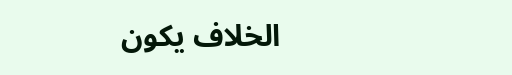الخلاف يكون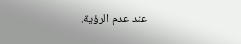عند عدم الرؤية.